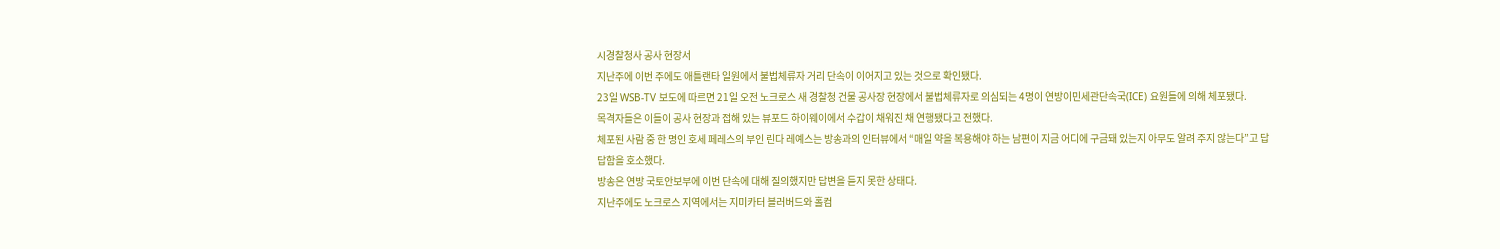시경찰청사 공사 현장서
지난주에 이번 주에도 애틀랜타 일원에서 불법체류자 거리 단속이 이어지고 있는 것으로 확인됐다.
23일 WSB-TV 보도에 따르면 21일 오전 노크로스 새 경찰청 건물 공사장 현장에서 불법체류자로 의심되는 4명이 연방이민세관단속국(ICE) 요원들에 의해 체포됐다.
목격자들은 이들이 공사 현장과 접해 있는 뷰포드 하이웨이에서 수갑이 채워진 채 연행됐다고 전했다.
체포된 사람 중 한 명인 호세 페레스의 부인 린다 레예스는 방송과의 인터뷰에서 “매일 약을 복용해야 하는 남편이 지금 어디에 구금돼 있는지 아무도 알려 주지 않는다”고 답답함을 호소했다.
방송은 연방 국토안보부에 이번 단속에 대해 질의했지만 답변을 듣지 못한 상태다.
지난주에도 노크로스 지역에서는 지미카터 블러버드와 홀컴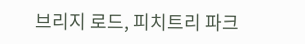브리지 로드, 피치트리 파크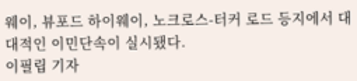웨이, 뷰포드 하이웨이, 노크로스-터커 로드 등지에서 대대적인 이민단속이 실시됐다.
이필립 기자